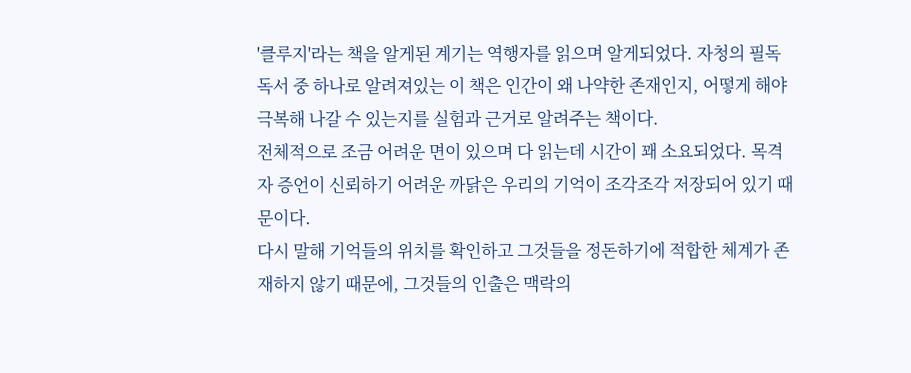'클루지'라는 책을 알게된 계기는 역행자를 읽으며 알게되었다. 자청의 필독 독서 중 하나로 알려져있는 이 책은 인간이 왜 나약한 존재인지, 어떻게 해야 극복해 나갈 수 있는지를 실험과 근거로 알려주는 책이다.
전체적으로 조금 어려운 면이 있으며 다 읽는데 시간이 꽤 소요되었다. 목격자 증언이 신뢰하기 어려운 까닭은 우리의 기억이 조각조각 저장되어 있기 때문이다.
다시 말해 기억들의 위치를 확인하고 그것들을 정돈하기에 적합한 체계가 존재하지 않기 때문에, 그것들의 인출은 맥락의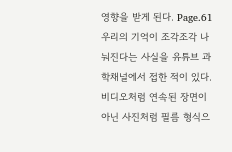영향을 받게 된다. Page.61 우리의 기억이 조각조각 나눠진다는 사실을 유튜브 과학채널에서 접한 적이 있다.
비디오처럼 연속된 장면이 아닌 사진처럼 필름 형식으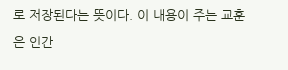로 저장된다는 뜻이다. 이 내용이 주는 교훈은 인간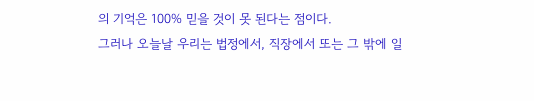의 기억은 100% 믿을 것이 못 된다는 점이다.
그러나 오늘날 우리는 법정에서, 직장에서 또는 그 밖에 일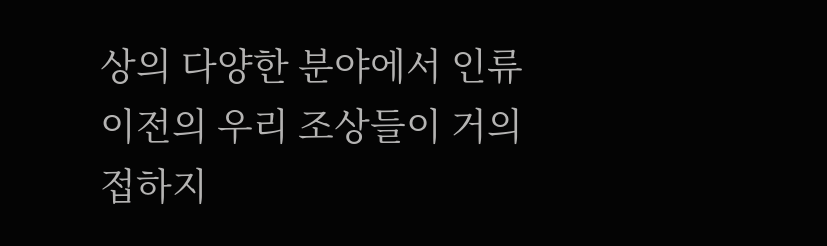상의 다양한 분야에서 인류 이전의 우리 조상들이 거의 접하지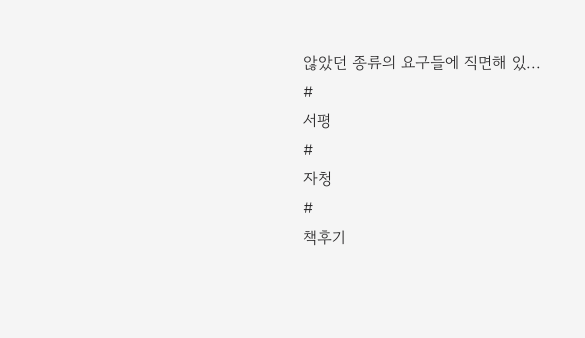않았던 종류의 요구들에 직면해 있...
#
서평
#
자청
#
책후기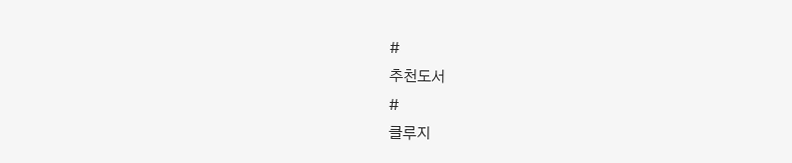#
추천도서
#
클루지